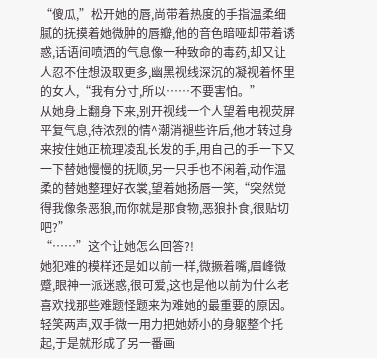“傻瓜,”松开她的唇,尚带着热度的手指温柔细腻的抚摸着她微肿的唇瓣,他的音色暗哑却带着诱惑,话语间喷洒的气息像一种致命的毒药,却又让人忍不住想汲取更多,幽黑视线深沉的凝视着怀里的女人,“我有分寸,所以……不要害怕。”
从她身上翻身下来,别开视线一个人望着电视荧屏平复气息,待浓烈的情^潮消褪些许后,他才转过身来按住她正梳理凌乱长发的手,用自己的手一下又一下替她慢慢的抚顺,另一只手也不闲着,动作温柔的替她整理好衣裳,望着她扬唇一笑,“突然觉得我像条恶狼,而你就是那食物,恶狼扑食,很贴切吧?”
“……”这个让她怎么回答?!
她犯难的模样还是如以前一样,微撅着嘴,眉峰微蹙,眼神一派迷惑,很可爱,这也是他以前为什么老喜欢找那些难题怪题来为难她的最重要的原因。
轻笑两声,双手微一用力把她娇小的身躯整个托起,于是就形成了另一番画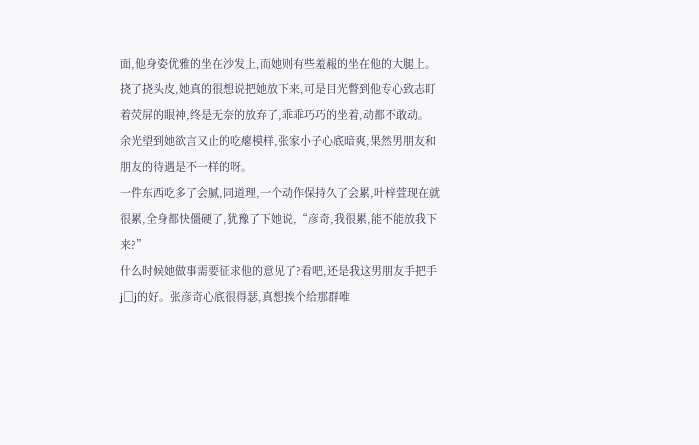面,他身姿优雅的坐在沙发上,而她则有些羞赧的坐在他的大腿上。
挠了挠头皮,她真的很想说把她放下来,可是目光瞥到他专心致志盯着荧屏的眼神,终是无奈的放弃了,乖乖巧巧的坐着,动都不敢动。
余光望到她欲言又止的吃瘪模样,张家小子心底暗爽,果然男朋友和朋友的待遇是不一样的呀。
一件东西吃多了会腻,同道理,一个动作保持久了会累,叶梓萱现在就很累,全身都快僵硬了,犹豫了下她说,“彦奇,我很累,能不能放我下来?”
什么时候她做事需要征求他的意见了?看吧,还是我这男朋友手把手j□j的好。张彦奇心底很得瑟,真想挨个给那群唯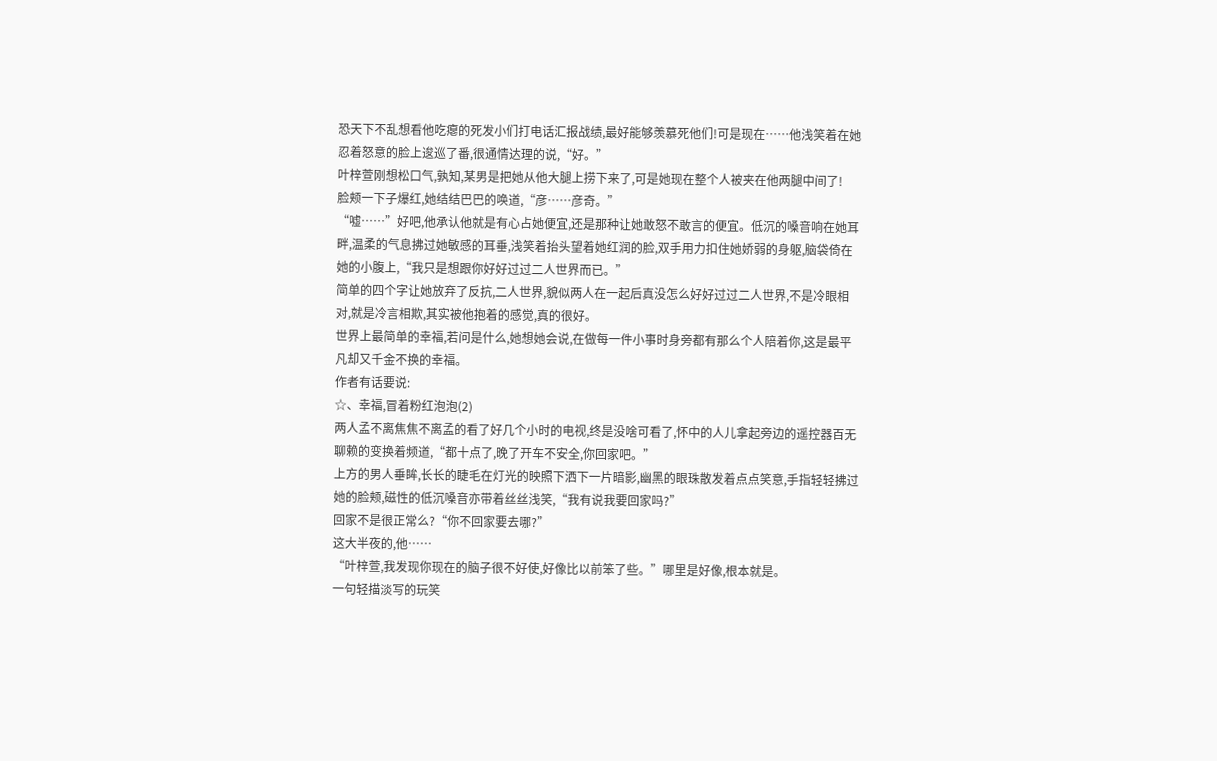恐天下不乱想看他吃瘪的死发小们打电话汇报战绩,最好能够羡慕死他们!可是现在……他浅笑着在她忍着怒意的脸上逡巡了番,很通情达理的说,“好。”
叶梓萱刚想松口气,孰知,某男是把她从他大腿上捞下来了,可是她现在整个人被夹在他两腿中间了!
脸颊一下子爆红,她结结巴巴的唤道,“彦……彦奇。”
“嘘……”好吧,他承认他就是有心占她便宜,还是那种让她敢怒不敢言的便宜。低沉的嗓音响在她耳畔,温柔的气息拂过她敏感的耳垂,浅笑着抬头望着她红润的脸,双手用力扣住她娇弱的身躯,脑袋倚在她的小腹上,“我只是想跟你好好过过二人世界而已。”
简单的四个字让她放弃了反抗,二人世界,貌似两人在一起后真没怎么好好过过二人世界,不是冷眼相对,就是冷言相欺,其实被他抱着的感觉,真的很好。
世界上最简单的幸福,若问是什么,她想她会说,在做每一件小事时身旁都有那么个人陪着你,这是最平凡却又千金不换的幸福。
作者有话要说:
☆、幸福,冒着粉红泡泡(2)
两人孟不离焦焦不离孟的看了好几个小时的电视,终是没啥可看了,怀中的人儿拿起旁边的遥控器百无聊赖的变换着频道,“都十点了,晚了开车不安全,你回家吧。”
上方的男人垂眸,长长的睫毛在灯光的映照下洒下一片暗影,幽黑的眼珠散发着点点笑意,手指轻轻拂过她的脸颊,磁性的低沉嗓音亦带着丝丝浅笑,“我有说我要回家吗?”
回家不是很正常么?“你不回家要去哪?”
这大半夜的,他……
“叶梓萱,我发现你现在的脑子很不好使,好像比以前笨了些。”哪里是好像,根本就是。
一句轻描淡写的玩笑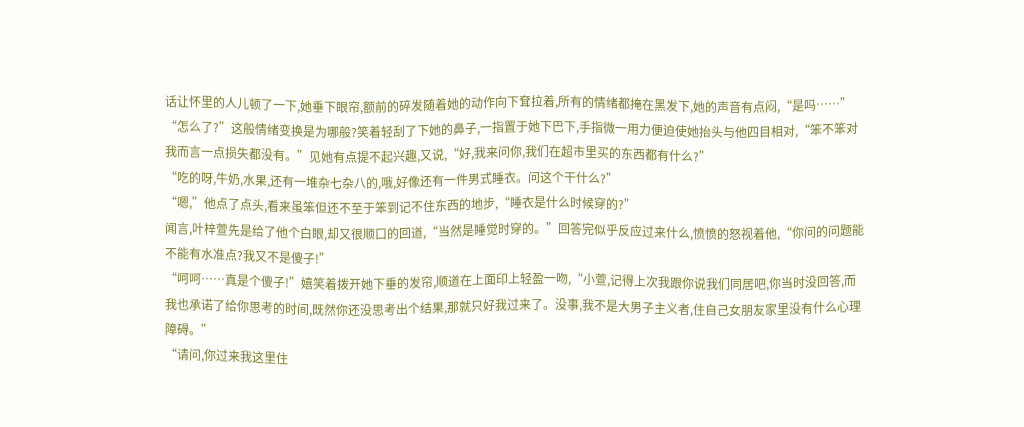话让怀里的人儿顿了一下,她垂下眼帘,额前的碎发随着她的动作向下耷拉着,所有的情绪都掩在黑发下,她的声音有点闷,“是吗……”
“怎么了?”这般情绪变换是为哪般?笑着轻刮了下她的鼻子,一指置于她下巴下,手指微一用力便迫使她抬头与他四目相对,“笨不笨对我而言一点损失都没有。”见她有点提不起兴趣,又说,“好,我来问你,我们在超市里买的东西都有什么?”
“吃的呀,牛奶,水果,还有一堆杂七杂八的,哦,好像还有一件男式睡衣。问这个干什么?”
“嗯,”他点了点头,看来虽笨但还不至于笨到记不住东西的地步,“睡衣是什么时候穿的?”
闻言,叶梓萱先是给了他个白眼,却又很顺口的回道,“当然是睡觉时穿的。”回答完似乎反应过来什么,愤愤的怒视着他,“你问的问题能不能有水准点?我又不是傻子!”
“呵呵……真是个傻子!”嬉笑着拨开她下垂的发帘,顺道在上面印上轻盈一吻,“小萱,记得上次我跟你说我们同居吧,你当时没回答,而我也承诺了给你思考的时间,既然你还没思考出个结果,那就只好我过来了。没事,我不是大男子主义者,住自己女朋友家里没有什么心理障碍。”
“请问,你过来我这里住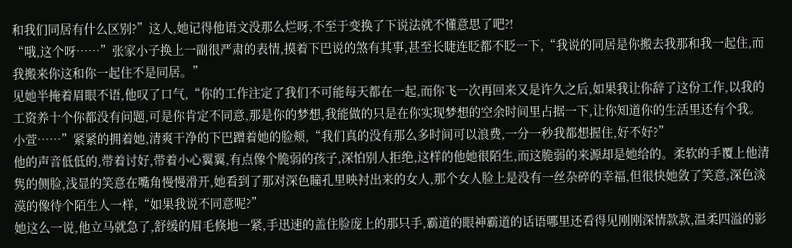和我们同居有什么区别?”这人,她记得他语文没那么烂呀,不至于变换了下说法就不懂意思了吧?!
“哦,这个呀……”张家小子换上一副很严肃的表情,摸着下巴说的煞有其事,甚至长睫连眨都不眨一下,“我说的同居是你搬去我那和我一起住,而我搬来你这和你一起住不是同居。”
见她半掩着眉眼不语,他叹了口气,“你的工作注定了我们不可能每天都在一起,而你飞一次再回来又是许久之后,如果我让你辞了这份工作,以我的工资养十个你都没有问题,可是你肯定不同意,那是你的梦想,我能做的只是在你实现梦想的空余时间里占据一下,让你知道你的生活里还有个我。小萱……”紧紧的拥着她,清爽干净的下巴蹭着她的脸颊,“我们真的没有那么多时间可以浪费,一分一秒我都想握住,好不好?”
他的声音低低的,带着讨好,带着小心翼翼,有点像个脆弱的孩子,深怕别人拒绝,这样的他她很陌生,而这脆弱的来源却是她给的。柔软的手覆上他清隽的侧脸,浅显的笑意在嘴角慢慢滑开,她看到了那对深色瞳孔里映衬出来的女人,那个女人脸上是没有一丝杂碎的幸福,但很快她敛了笑意,深色淡漠的像待个陌生人一样,“如果我说不同意呢?”
她这么一说,他立马就急了,舒缓的眉毛倏地一紧,手迅速的盖住脸庞上的那只手,霸道的眼神霸道的话语哪里还看得见刚刚深情款款,温柔四溢的影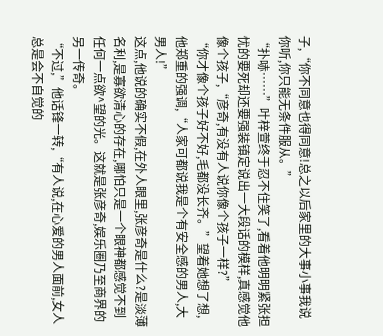子,“你不同意也得同意!总之以后家里的大事小事我说你听,你只能无条件服从。”
“扑哧……”叶梓萱终于忍不住笑了,看着他明明紧张担忧的要死却还要强装镇定说出一大段话的模样,真感觉他像个孩子,“彦奇,有没有人说你像个孩子一样?”
“你才像个孩子好不好,毛都没长齐。”望着她想了想,他郑重的强调,“人家可都说我是个有安全感的男人,大男人!”
这点,他说的确实不假,在外人眼里,张彦奇是什么?是淡薄名利,是寡欲清心的存在,哪怕只是一个眼神都感觉不到任何一点欲^望的光。这就是张彦奇,娱乐圈乃至商界的另一传奇。
“不过,”他话锋一转,“有人说,在心爱的男人面前,女人总是会不自觉的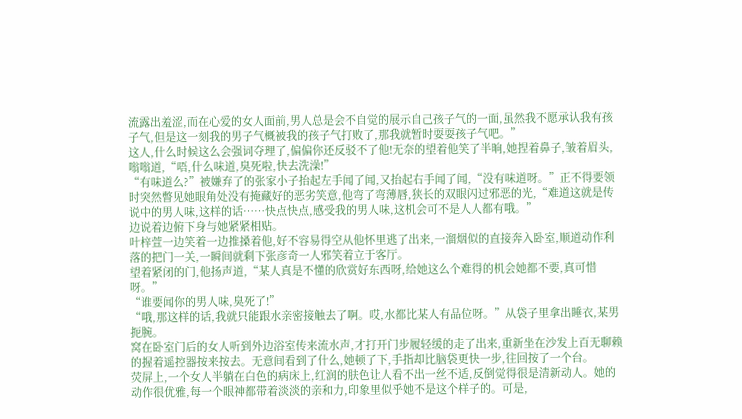流露出羞涩,而在心爱的女人面前,男人总是会不自觉的展示自己孩子气的一面,虽然我不愿承认我有孩子气,但是这一刻我的男子气概被我的孩子气打败了,那我就暂时耍耍孩子气吧。”
这人,什么时候这么会强词夺理了,偏偏你还反驳不了他!无奈的望着他笑了半晌,她捏着鼻子,皱着眉头,嗡嗡道,“唔,什么味道,臭死啦,快去洗澡!”
“有味道么?”被嫌弃了的张家小子抬起左手闻了闻,又抬起右手闻了闻,“没有味道呀。”正不得要领时突然瞥见她眼角处没有掩藏好的恶劣笑意,他弯了弯薄唇,狭长的双眼闪过邪恶的光,“难道这就是传说中的男人味,这样的话……快点快点,感受我的男人味,这机会可不是人人都有哦。”
边说着边俯下身与她紧紧相贴。
叶梓萱一边笑着一边推搡着他,好不容易得空从他怀里逃了出来,一溜烟似的直接奔入卧室,顺道动作利落的把门一关,一瞬间就剩下张彦奇一人邪笑着立于客厅。
望着紧闭的门,他扬声道,“某人真是不懂的欣赏好东西呀,给她这么个难得的机会她都不要,真可惜呀。”
“谁要闻你的男人味,臭死了!”
“哦,那这样的话,我就只能跟水亲密接触去了啊。哎,水都比某人有品位呀。”从袋子里拿出睡衣,某男扼腕。
窝在卧室门后的女人听到外边浴室传来流水声,才打开门步履轻缓的走了出来,重新坐在沙发上百无聊赖的握着遥控器按来按去。无意间看到了什么,她顿了下,手指却比脑袋更快一步,往回按了一个台。
荧屏上,一个女人半躺在白色的病床上,红润的肤色让人看不出一丝不适,反倒觉得很是清新动人。她的动作很优雅,每一个眼神都带着淡淡的亲和力,印象里似乎她不是这个样子的。可是,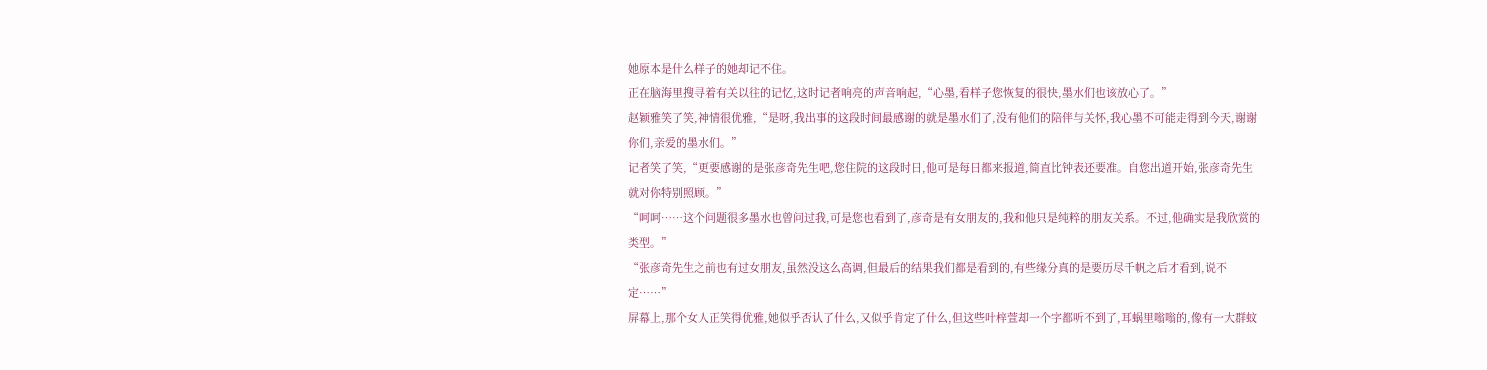她原本是什么样子的她却记不住。
正在脑海里搜寻着有关以往的记忆,这时记者响亮的声音响起,“心墨,看样子您恢复的很快,墨水们也该放心了。”
赵颖雅笑了笑,神情很优雅,“是呀,我出事的这段时间最感谢的就是墨水们了,没有他们的陪伴与关怀,我心墨不可能走得到今天,谢谢你们,亲爱的墨水们。”
记者笑了笑,“更要感谢的是张彦奇先生吧,您住院的这段时日,他可是每日都来报道,简直比钟表还要准。自您出道开始,张彦奇先生就对你特别照顾。”
“呵呵……这个问题很多墨水也曾问过我,可是您也看到了,彦奇是有女朋友的,我和他只是纯粹的朋友关系。不过,他确实是我欣赏的类型。”
“张彦奇先生之前也有过女朋友,虽然没这么高调,但最后的结果我们都是看到的,有些缘分真的是要历尽千帆之后才看到,说不定……”
屏幕上,那个女人正笑得优雅,她似乎否认了什么,又似乎肯定了什么,但这些叶梓萱却一个字都听不到了,耳蜗里嗡嗡的,像有一大群蚊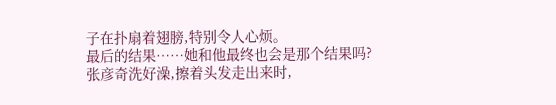子在扑扇着翅膀,特别令人心烦。
最后的结果……她和他最终也会是那个结果吗?
张彦奇洗好澡,擦着头发走出来时,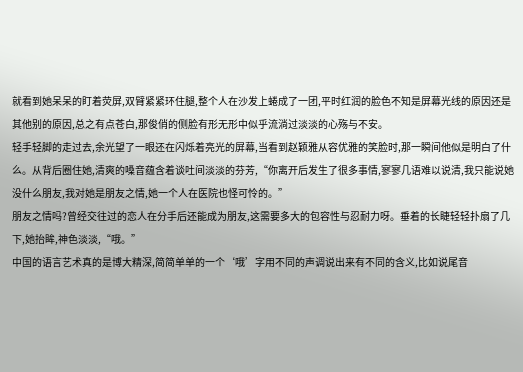就看到她呆呆的盯着荧屏,双臂紧紧环住腿,整个人在沙发上蜷成了一团,平时红润的脸色不知是屏幕光线的原因还是其他别的原因,总之有点苍白,那俊俏的侧脸有形无形中似乎流淌过淡淡的心殇与不安。
轻手轻脚的走过去,余光望了一眼还在闪烁着亮光的屏幕,当看到赵颖雅从容优雅的笑脸时,那一瞬间他似是明白了什么。从背后圈住她,清爽的嗓音蕴含着谈吐间淡淡的芬芳,“你离开后发生了很多事情,寥寥几语难以说清,我只能说她没什么朋友,我对她是朋友之情,她一个人在医院也怪可怜的。”
朋友之情吗?曾经交往过的恋人在分手后还能成为朋友,这需要多大的包容性与忍耐力呀。垂着的长睫轻轻扑扇了几下,她抬眸,神色淡淡,“哦。”
中国的语言艺术真的是博大精深,简简单单的一个‘哦’字用不同的声调说出来有不同的含义,比如说尾音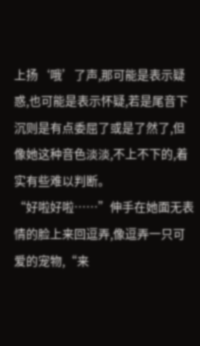上扬‘哦’了声,那可能是表示疑惑,也可能是表示怀疑,若是尾音下沉则是有点委屈了或是了然了,但像她这种音色淡淡,不上不下的,着实有些难以判断。
“好啦好啦……”伸手在她面无表情的脸上来回逗弄,像逗弄一只可爱的宠物,“来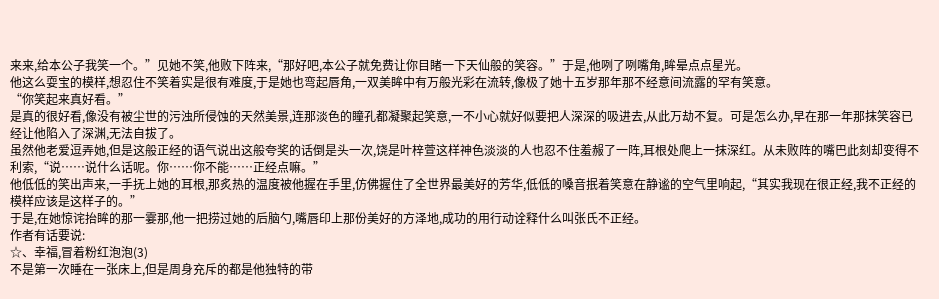来来,给本公子我笑一个。”见她不笑,他败下阵来,“那好吧,本公子就免费让你目睹一下天仙般的笑容。”于是,他咧了咧嘴角,眸晕点点星光。
他这么耍宝的模样,想忍住不笑着实是很有难度,于是她也弯起唇角,一双美眸中有万般光彩在流转,像极了她十五岁那年那不经意间流露的罕有笑意。
“你笑起来真好看。”
是真的很好看,像没有被尘世的污浊所侵蚀的天然美景,连那淡色的瞳孔都凝聚起笑意,一不小心就好似要把人深深的吸进去,从此万劫不复。可是怎么办,早在那一年那抹笑容已经让他陷入了深渊,无法自拔了。
虽然他老爱逗弄她,但是这般正经的语气说出这般夸奖的话倒是头一次,饶是叶梓萱这样神色淡淡的人也忍不住羞赧了一阵,耳根处爬上一抹深红。从未败阵的嘴巴此刻却变得不利索,“说……说什么话呢。你……你不能……正经点嘛。”
他低低的笑出声来,一手抚上她的耳根,那炙热的温度被他握在手里,仿佛握住了全世界最美好的芳华,低低的嗓音抿着笑意在静谧的空气里响起,“其实我现在很正经,我不正经的模样应该是这样子的。”
于是,在她惊诧抬眸的那一霎那,他一把捞过她的后脑勺,嘴唇印上那份美好的方泽地,成功的用行动诠释什么叫张氏不正经。
作者有话要说:
☆、幸福,冒着粉红泡泡(3)
不是第一次睡在一张床上,但是周身充斥的都是他独特的带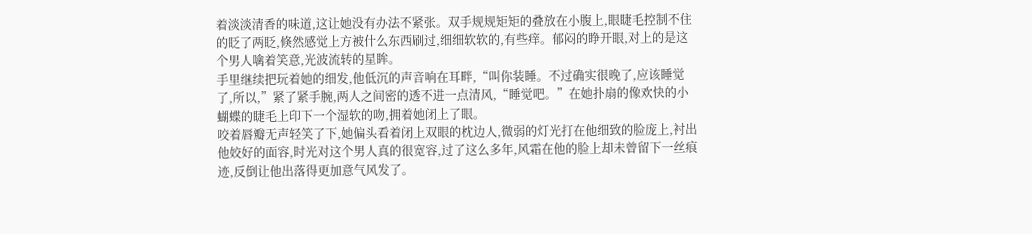着淡淡清香的味道,这让她没有办法不紧张。双手规规矩矩的叠放在小腹上,眼睫毛控制不住的眨了两眨,倏然感觉上方被什么东西刷过,细细软软的,有些痒。郁闷的睁开眼,对上的是这个男人噙着笑意,光波流转的星眸。
手里继续把玩着她的细发,他低沉的声音响在耳畔,“叫你装睡。不过确实很晚了,应该睡觉了,所以,”紧了紧手腕,两人之间密的透不进一点清风,“睡觉吧。”在她扑扇的像欢快的小蝴蝶的睫毛上印下一个湿软的吻,拥着她闭上了眼。
咬着唇瓣无声轻笑了下,她偏头看着闭上双眼的枕边人,微弱的灯光打在他细致的脸庞上,衬出他姣好的面容,时光对这个男人真的很宽容,过了这么多年,风霜在他的脸上却未曾留下一丝痕迹,反倒让他出落得更加意气风发了。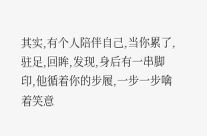其实,有个人陪伴自己,当你累了,驻足,回眸,发现,身后有一串脚印,他循着你的步履,一步一步噙着笑意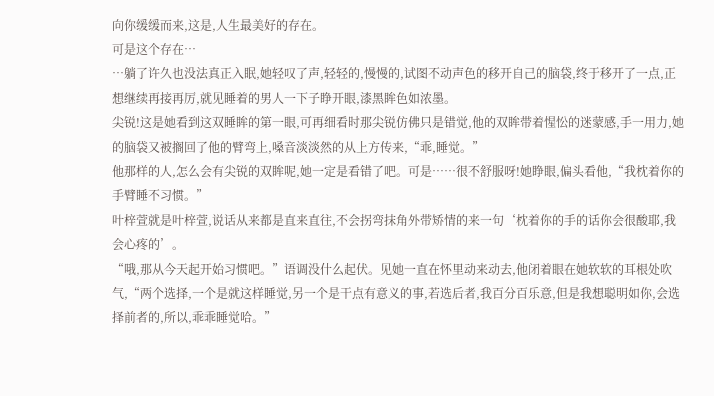向你缓缓而来,这是,人生最美好的存在。
可是这个存在…
…躺了许久也没法真正入眠,她轻叹了声,轻轻的,慢慢的,试图不动声色的移开自己的脑袋,终于移开了一点,正想继续再接再厉,就见睡着的男人一下子睁开眼,漆黑眸色如浓墨。
尖锐!这是她看到这双睡眸的第一眼,可再细看时那尖锐仿佛只是错觉,他的双眸带着惺忪的迷蒙感,手一用力,她的脑袋又被搁回了他的臂弯上,嗓音淡淡然的从上方传来,“乖,睡觉。”
他那样的人,怎么会有尖锐的双眸呢,她一定是看错了吧。可是……很不舒服呀!她睁眼,偏头看他,“我枕着你的手臂睡不习惯。”
叶梓萱就是叶梓萱,说话从来都是直来直往,不会拐弯抹角外带矫情的来一句‘枕着你的手的话你会很酸耶,我会心疼的’。
“哦,那从今天起开始习惯吧。”语调没什么起伏。见她一直在怀里动来动去,他闭着眼在她软软的耳根处吹气,“两个选择,一个是就这样睡觉,另一个是干点有意义的事,若选后者,我百分百乐意,但是我想聪明如你,会选择前者的,所以,乖乖睡觉哈。”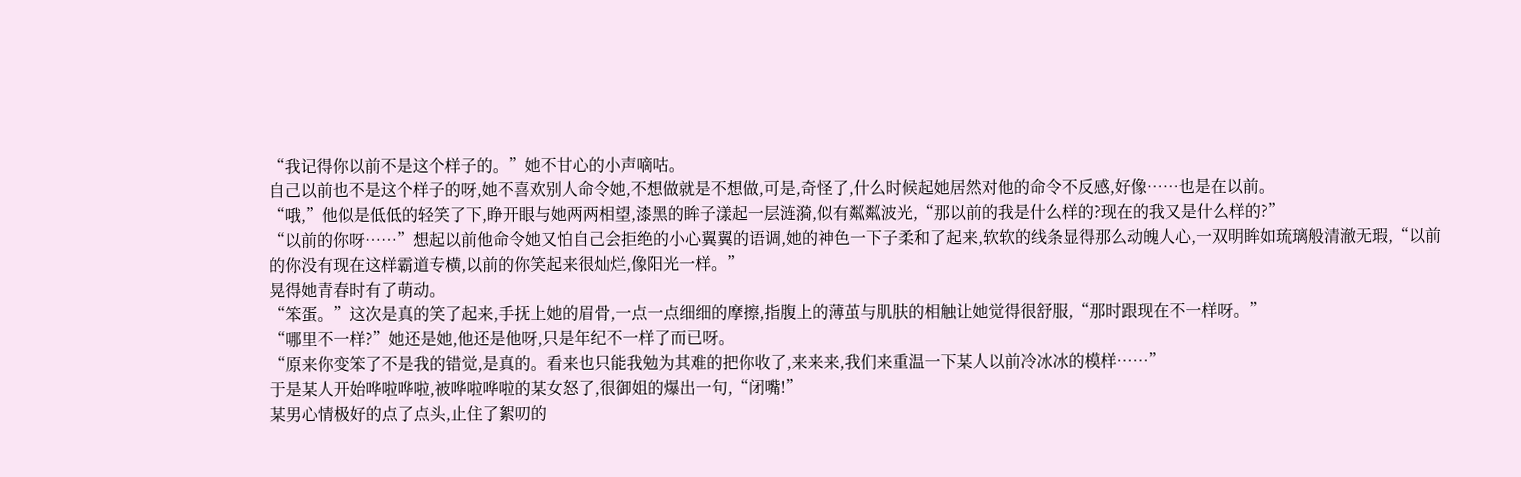“我记得你以前不是这个样子的。”她不甘心的小声嘀咕。
自己以前也不是这个样子的呀,她不喜欢别人命令她,不想做就是不想做,可是,奇怪了,什么时候起她居然对他的命令不反感,好像……也是在以前。
“哦,”他似是低低的轻笑了下,睁开眼与她两两相望,漆黑的眸子漾起一层涟漪,似有粼粼波光,“那以前的我是什么样的?现在的我又是什么样的?”
“以前的你呀……”想起以前他命令她又怕自己会拒绝的小心翼翼的语调,她的神色一下子柔和了起来,软软的线条显得那么动魄人心,一双明眸如琉璃般清澈无瑕,“以前的你没有现在这样霸道专横,以前的你笑起来很灿烂,像阳光一样。”
晃得她青春时有了萌动。
“笨蛋。”这次是真的笑了起来,手抚上她的眉骨,一点一点细细的摩擦,指腹上的薄茧与肌肤的相触让她觉得很舒服,“那时跟现在不一样呀。”
“哪里不一样?”她还是她,他还是他呀,只是年纪不一样了而已呀。
“原来你变笨了不是我的错觉,是真的。看来也只能我勉为其难的把你收了,来来来,我们来重温一下某人以前冷冰冰的模样……”
于是某人开始哗啦哗啦,被哗啦哗啦的某女怒了,很御姐的爆出一句,“闭嘴!”
某男心情极好的点了点头,止住了絮叨的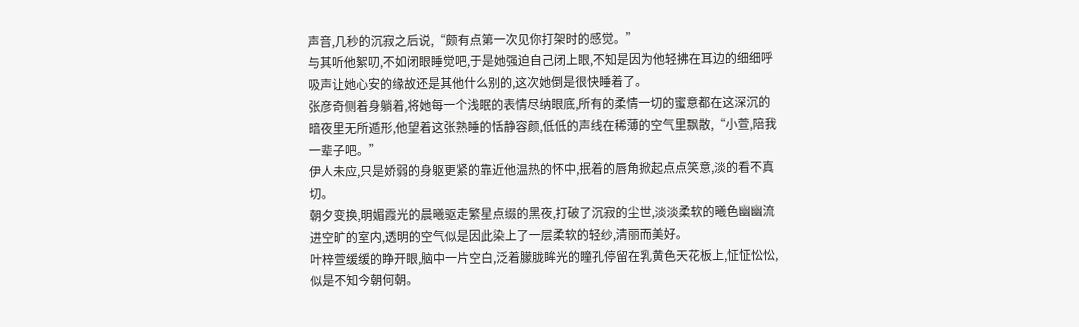声音,几秒的沉寂之后说,“颇有点第一次见你打架时的感觉。”
与其听他絮叨,不如闭眼睡觉吧,于是她强迫自己闭上眼,不知是因为他轻拂在耳边的细细呼吸声让她心安的缘故还是其他什么别的,这次她倒是很快睡着了。
张彦奇侧着身躺着,将她每一个浅眠的表情尽纳眼底,所有的柔情一切的蜜意都在这深沉的暗夜里无所遁形,他望着这张熟睡的恬静容颜,低低的声线在稀薄的空气里飘散,“小萱,陪我一辈子吧。”
伊人未应,只是娇弱的身躯更紧的靠近他温热的怀中,抿着的唇角掀起点点笑意,淡的看不真切。
朝夕变换,明媚霞光的晨曦驱走繁星点缀的黑夜,打破了沉寂的尘世,淡淡柔软的曦色幽幽流进空旷的室内,透明的空气似是因此染上了一层柔软的轻纱,清丽而美好。
叶梓萱缓缓的睁开眼,脑中一片空白,泛着朦胧眸光的瞳孔停留在乳黄色天花板上,怔怔忪忪,似是不知今朝何朝。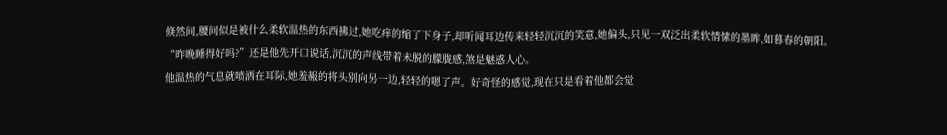倏然间,腰间似是被什么柔软温热的东西拂过,她吃痒的缩了下身子,却听闻耳边传来轻轻沉沉的笑意,她偏头,只见一双泛出柔软情愫的墨眸,如暮春的朝阳。
“昨晚睡得好吗?”还是他先开口说话,沉沉的声线带着未脱的朦胧感,煞是魅惑人心。
他温热的气息就喷洒在耳际,她羞赧的将头别向另一边,轻轻的嗯了声。好奇怪的感觉,现在只是看着他都会觉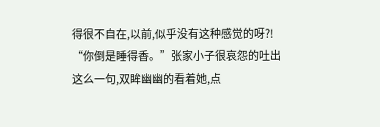得很不自在,以前,似乎没有这种感觉的呀?!
“你倒是睡得香。”张家小子很哀怨的吐出这么一句,双眸幽幽的看着她,点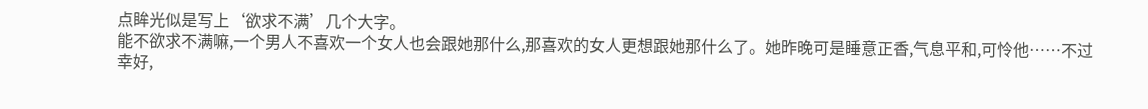点眸光似是写上‘欲求不满’几个大字。
能不欲求不满嘛,一个男人不喜欢一个女人也会跟她那什么,那喜欢的女人更想跟她那什么了。她昨晚可是睡意正香,气息平和,可怜他……不过幸好,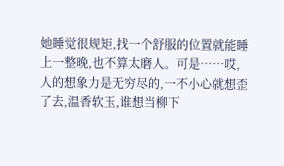她睡觉很规矩,找一个舒服的位置就能睡上一整晚,也不算太磨人。可是……哎,人的想象力是无穷尽的,一不小心就想歪了去,温香软玉,谁想当柳下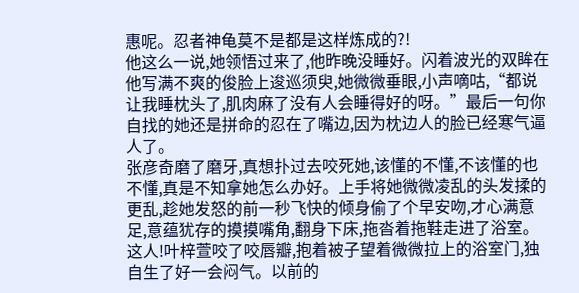惠呢。忍者神龟莫不是都是这样炼成的?!
他这么一说,她领悟过来了,他昨晚没睡好。闪着波光的双眸在他写满不爽的俊脸上逡巡须臾,她微微垂眼,小声嘀咕,“都说让我睡枕头了,肌肉麻了没有人会睡得好的呀。”最后一句你自找的她还是拼命的忍在了嘴边,因为枕边人的脸已经寒气逼人了。
张彦奇磨了磨牙,真想扑过去咬死她,该懂的不懂,不该懂的也不懂,真是不知拿她怎么办好。上手将她微微凌乱的头发揉的更乱,趁她发怒的前一秒飞快的倾身偷了个早安吻,才心满意足,意蕴犹存的摸摸嘴角,翻身下床,拖沓着拖鞋走进了浴室。
这人!叶梓萱咬了咬唇瓣,抱着被子望着微微拉上的浴室门,独自生了好一会闷气。以前的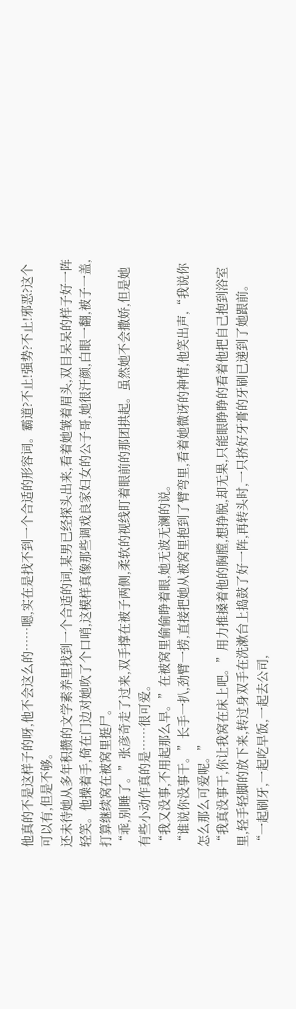他真的不是这样子的呀,他不会这么的……嗯,实在是找不到一个合适的形容词。霸道?不止!强势?不止!邪恶?这个可以有,但是不够。
还未待她从多年积攒的文学素养里找到一个合适的词,某男已经探头出来,看着她皱着眉头,双目呆呆的样子好一阵轻笑。他操着手,倚在门边对她吹了个口哨,这模样真像那些调戏良家妇女的公子哥,她很汗颜,白眼一翻,被子一盖,打算继续窝在被窝里挺尸。
“乖,别睡了。”张彦奇走了过来,双手撑在被子两侧,柔软的视线盯着眼前的那团拱起。虽然她不会撒娇,但是她有些小动作真的是……很可爱。
“我又没事,不用起那么早。”在被窝里偷偷睁着眼,她无波无澜的说。
“谁说你没事干。”长手一扒,劲臂一捞,直接把她从被窝里抱到了臂弯里,看着她微讶的神情,他笑出声,“我说你怎么那么可爱呢。”
“我真没事干,你让我窝在床上吧。”用力推搡着他的胸膛,想挣脱,却无果,只能眼睁睁的看着他把自己抱到浴室里,轻手轻脚的放下来,转过身双手在洗漱台上捣鼓了好一阵,再转头时,一只挤好牙膏的牙刷已递到了她跟前。
“一起刷牙,一起吃早饭,一起去公司,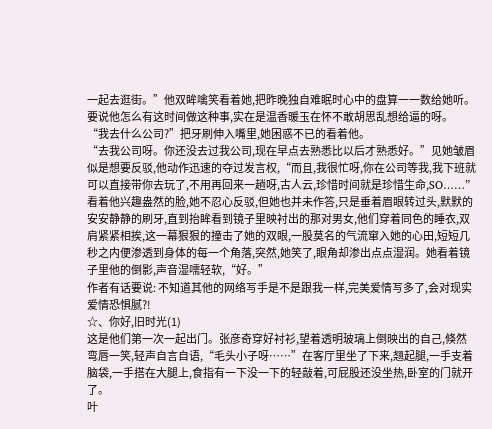一起去逛街。”他双眸噙笑看着她,把昨晚独自难眠时心中的盘算一一数给她听。要说他怎么有这时间做这种事,实在是温香暖玉在怀不敢胡思乱想给逼的呀。
“我去什么公司?”把牙刷伸入嘴里,她困惑不已的看着他。
“去我公司呀。你还没去过我公司,现在早点去熟悉比以后才熟悉好。”见她皱眉似是想要反驳,他动作迅速的夺过发言权,“而且,我很忙呀,你在公司等我,我下班就可以直接带你去玩了,不用再回来一趟呀,古人云,珍惜时间就是珍惜生命,SO……”
看着他兴趣盎然的脸,她不忍心反驳,但她也并未作答,只是垂着眉眼转过头,默默的安安静静的刷牙,直到抬眸看到镜子里映衬出的那对男女,他们穿着同色的睡衣,双肩紧紧相挨,这一幕狠狠的撞击了她的双眼,一股莫名的气流窜入她的心田,短短几秒之内便渗透到身体的每一个角落,突然,她笑了,眼角却渗出点点湿润。她看着镜子里他的倒影,声音湿嚅轻软,“好。”
作者有话要说: 不知道其他的网络写手是不是跟我一样,完美爱情写多了,会对现实爱情恐惧腻?!
☆、你好,旧时光(1)
这是他们第一次一起出门。张彦奇穿好衬衫,望着透明玻璃上倒映出的自己,倏然弯唇一笑,轻声自言自语,“毛头小子呀……”在客厅里坐了下来,翘起腿,一手支着脑袋,一手搭在大腿上,食指有一下没一下的轻敲着,可屁股还没坐热,卧室的门就开了。
叶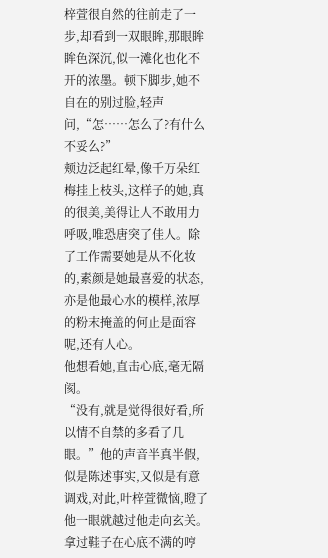梓萱很自然的往前走了一步,却看到一双眼眸,那眼眸眸色深沉,似一滩化也化不开的浓墨。顿下脚步,她不自在的别过脸,轻声问,“怎……怎么了?有什么不妥么?”
颊边泛起红晕,像千万朵红梅挂上枝头,这样子的她,真的很美,美得让人不敢用力呼吸,唯恐唐突了佳人。除了工作需要她是从不化妆的,素颜是她最喜爱的状态,亦是他最心水的模样,浓厚的粉末掩盖的何止是面容呢,还有人心。
他想看她,直击心底,毫无隔阂。
“没有,就是觉得很好看,所以情不自禁的多看了几眼。”他的声音半真半假,似是陈述事实,又似是有意调戏,对此,叶梓萱微恼,瞪了他一眼就越过他走向玄关。拿过鞋子在心底不满的哼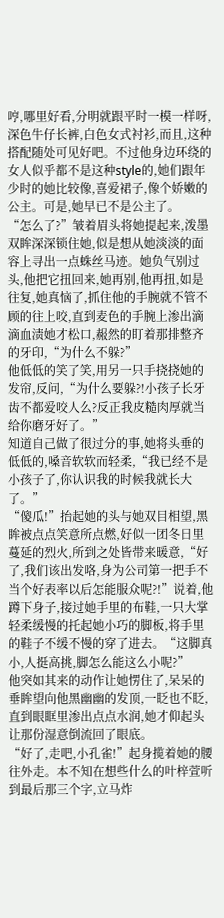哼,哪里好看,分明就跟平时一模一样呀,深色牛仔长裤,白色女式衬衫,而且,这种搭配随处可见好吧。不过他身边环绕的女人似乎都不是这种style的,她们跟年少时的她比较像,喜爱裙子,像个娇嫩的公主。可是,她早已不是公主了。
“怎么了?”皱着眉头将她提起来,泼墨双眸深深锁住她,似是想从她淡淡的面容上寻出一点蛛丝马迹。她负气别过头,他把它扭回来,她再别,他再扭,如是往复,她真恼了,抓住他的手腕就不管不顾的往上咬,直到麦色的手腕上渗出滴滴血渍她才松口,赧然的盯着那排整齐的牙印,“为什么不躲?”
他低低的笑了笑,用另一只手挠挠她的发帘,反问,“为什么要躲?!小孩子长牙齿不都爱咬人么?反正我皮糙肉厚就当给你磨牙好了。”
知道自己做了很过分的事,她将头垂的低低的,嗓音软软而轻柔,“我已经不是小孩子了,你认识我的时候我就长大了。”
“傻瓜!”抬起她的头与她双目相望,黑眸被点点笑意所点燃,好似一团冬日里蔓延的烈火,所到之处皆带来暖意,“好了,我们该出发咯,身为公司第一把手不当个好表率以后怎能服众呢?!”说着,他蹲下身子,接过她手里的布鞋,一只大掌轻柔缓慢的托起她小巧的脚板,将手里的鞋子不缓不慢的穿了进去。“这脚真小,人挺高挑,脚怎么能这么小呢?”
他突如其来的动作让她愣住了,呆呆的垂眸望向他黑幽幽的发顶,一眨也不眨,直到眼眶里渗出点点水润,她才仰起头让那份湿意倒流回了眼底。
“好了,走吧,小孔雀!”起身揽着她的腰往外走。本不知在想些什么的叶梓萱听到最后那三个字,立马炸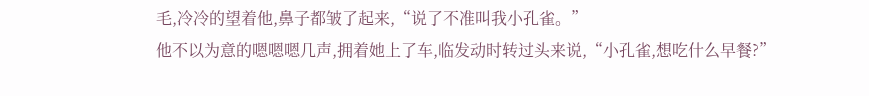毛,冷冷的望着他,鼻子都皱了起来,“说了不准叫我小孔雀。”
他不以为意的嗯嗯嗯几声,拥着她上了车,临发动时转过头来说,“小孔雀,想吃什么早餐?”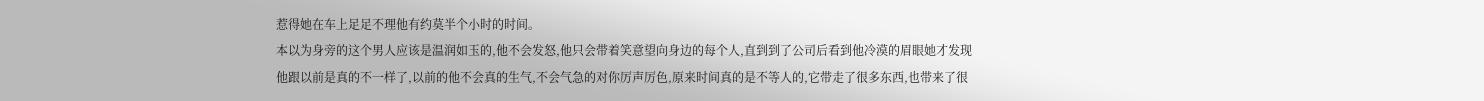惹得她在车上足足不理他有约莫半个小时的时间。
本以为身旁的这个男人应该是温润如玉的,他不会发怒,他只会带着笑意望向身边的每个人,直到到了公司后看到他冷漠的眉眼她才发现他跟以前是真的不一样了,以前的他不会真的生气,不会气急的对你厉声厉色,原来时间真的是不等人的,它带走了很多东西,也带来了很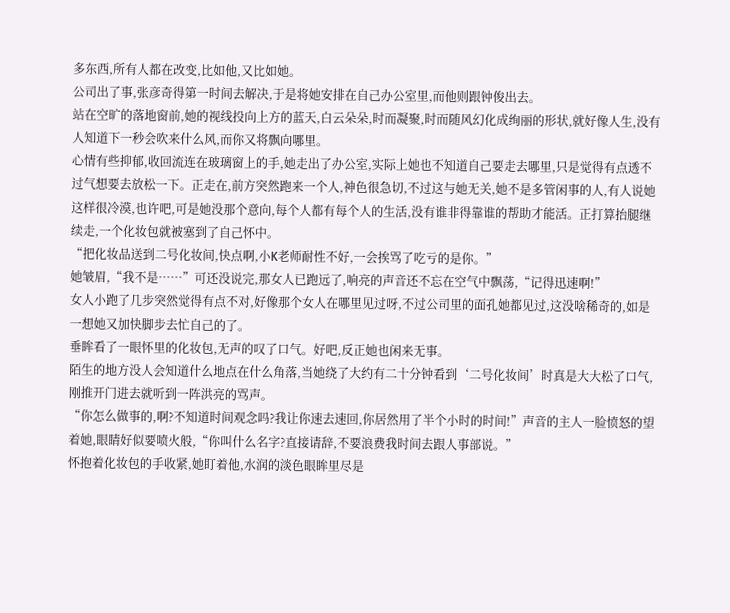多东西,所有人都在改变,比如他,又比如她。
公司出了事,张彦奇得第一时间去解决,于是将她安排在自己办公室里,而他则跟钟俊出去。
站在空旷的落地窗前,她的视线投向上方的蓝天,白云朵朵,时而凝聚,时而随风幻化成绚丽的形状,就好像人生,没有人知道下一秒会吹来什么风,而你又将飘向哪里。
心情有些抑郁,收回流连在玻璃窗上的手,她走出了办公室,实际上她也不知道自己要走去哪里,只是觉得有点透不过气想要去放松一下。正走在,前方突然跑来一个人,神色很急切,不过这与她无关,她不是多管闲事的人,有人说她这样很冷漠,也许吧,可是她没那个意向,每个人都有每个人的生活,没有谁非得靠谁的帮助才能活。正打算抬腿继续走,一个化妆包就被塞到了自己怀中。
“把化妆品送到二号化妆间,快点啊,小K老师耐性不好,一会挨骂了吃亏的是你。”
她皱眉,“我不是……”可还没说完,那女人已跑远了,响亮的声音还不忘在空气中飘荡,“记得迅速啊!”
女人小跑了几步突然觉得有点不对,好像那个女人在哪里见过呀,不过公司里的面孔她都见过,这没啥稀奇的,如是一想她又加快脚步去忙自己的了。
垂眸看了一眼怀里的化妆包,无声的叹了口气。好吧,反正她也闲来无事。
陌生的地方没人会知道什么地点在什么角落,当她绕了大约有二十分钟看到‘二号化妆间’时真是大大松了口气,刚推开门进去就听到一阵洪亮的骂声。
“你怎么做事的,啊?不知道时间观念吗?我让你速去速回,你居然用了半个小时的时间!”声音的主人一脸愤怒的望着她,眼睛好似要喷火般,“你叫什么名字?直接请辞,不要浪费我时间去跟人事部说。”
怀抱着化妆包的手收紧,她盯着他,水润的淡色眼眸里尽是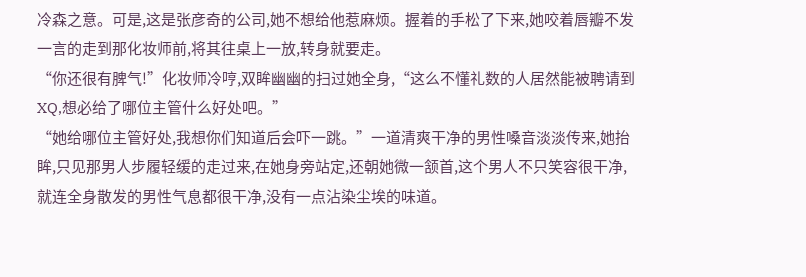冷森之意。可是,这是张彦奇的公司,她不想给他惹麻烦。握着的手松了下来,她咬着唇瓣不发一言的走到那化妆师前,将其往桌上一放,转身就要走。
“你还很有脾气!”化妆师冷哼,双眸幽幽的扫过她全身,“这么不懂礼数的人居然能被聘请到XQ,想必给了哪位主管什么好处吧。”
“她给哪位主管好处,我想你们知道后会吓一跳。”一道清爽干净的男性嗓音淡淡传来,她抬眸,只见那男人步履轻缓的走过来,在她身旁站定,还朝她微一颔首,这个男人不只笑容很干净,就连全身散发的男性气息都很干净,没有一点沾染尘埃的味道。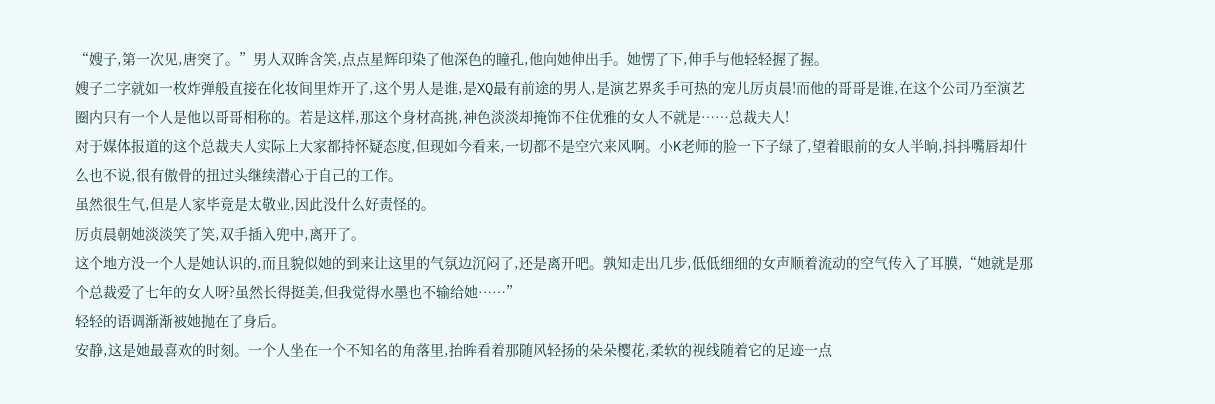“嫂子,第一次见,唐突了。”男人双眸含笑,点点星辉印染了他深色的瞳孔,他向她伸出手。她愣了下,伸手与他轻轻握了握。
嫂子二字就如一枚炸弹般直接在化妆间里炸开了,这个男人是谁,是XQ最有前途的男人,是演艺界炙手可热的宠儿厉贞晨!而他的哥哥是谁,在这个公司乃至演艺圈内只有一个人是他以哥哥相称的。若是这样,那这个身材高挑,神色淡淡却掩饰不住优雅的女人不就是……总裁夫人!
对于媒体报道的这个总裁夫人实际上大家都持怀疑态度,但现如今看来,一切都不是空穴来风啊。小K老师的脸一下子绿了,望着眼前的女人半晌,抖抖嘴唇却什么也不说,很有傲骨的扭过头继续潜心于自己的工作。
虽然很生气,但是人家毕竟是太敬业,因此没什么好责怪的。
厉贞晨朝她淡淡笑了笑,双手插入兜中,离开了。
这个地方没一个人是她认识的,而且貌似她的到来让这里的气氛边沉闷了,还是离开吧。孰知走出几步,低低细细的女声顺着流动的空气传入了耳膜,“她就是那个总裁爱了七年的女人呀?虽然长得挺美,但我觉得水墨也不输给她……”
轻轻的语调渐渐被她抛在了身后。
安静,这是她最喜欢的时刻。一个人坐在一个不知名的角落里,抬眸看着那随风轻扬的朵朵樱花,柔软的视线随着它的足迹一点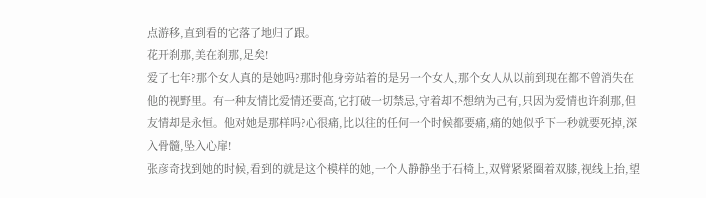点游移,直到看的它落了地归了跟。
花开刹那,美在刹那,足矣!
爱了七年?那个女人真的是她吗?那时他身旁站着的是另一个女人,那个女人从以前到现在都不曾消失在他的视野里。有一种友情比爱情还要高,它打破一切禁忌,守着却不想纳为己有,只因为爱情也许刹那,但友情却是永恒。他对她是那样吗?心很痛,比以往的任何一个时候都要痛,痛的她似乎下一秒就要死掉,深入骨髓,坠入心扉!
张彦奇找到她的时候,看到的就是这个模样的她,一个人静静坐于石椅上,双臂紧紧圈着双膝,视线上抬,望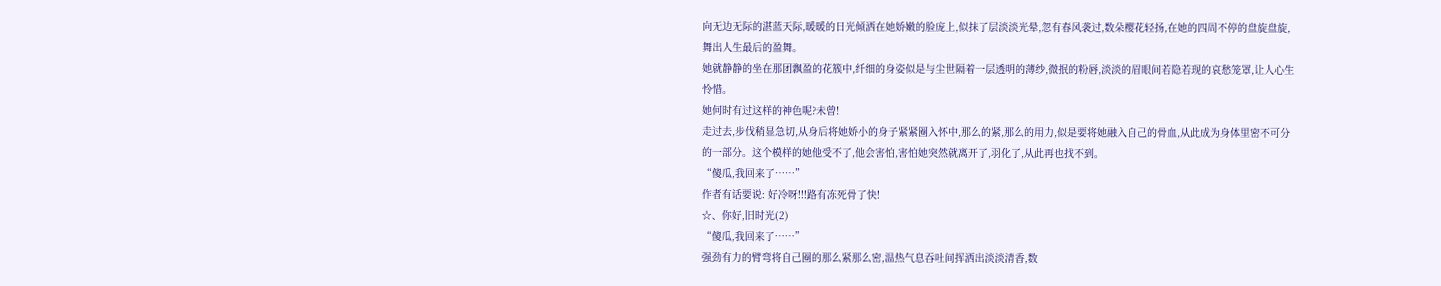向无边无际的湛蓝天际,暖暖的日光倾洒在她娇嫩的脸庞上,似抹了层淡淡光晕,忽有春风袭过,数朵樱花轻扬,在她的四周不停的盘旋盘旋,舞出人生最后的盈舞。
她就静静的坐在那团飘盈的花簇中,纤细的身姿似是与尘世隔着一层透明的薄纱,微抿的粉唇,淡淡的眉眼间若隐若现的哀愁笼罩,让人心生怜惜。
她何时有过这样的神色呢?未曾!
走过去,步伐稍显急切,从身后将她娇小的身子紧紧圈入怀中,那么的紧,那么的用力,似是要将她融入自己的骨血,从此成为身体里密不可分的一部分。这个模样的她他受不了,他会害怕,害怕她突然就离开了,羽化了,从此再也找不到。
“傻瓜,我回来了……”
作者有话要说: 好冷呀!!!路有冻死骨了快!
☆、你好,旧时光(2)
“傻瓜,我回来了……”
强劲有力的臂弯将自己圈的那么紧那么密,温热气息吞吐间挥洒出淡淡清香,数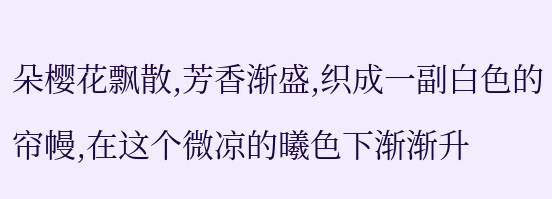朵樱花飘散,芳香渐盛,织成一副白色的帘幔,在这个微凉的曦色下渐渐升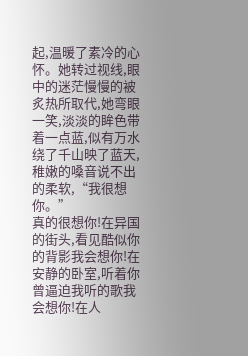起,温暖了素冷的心怀。她转过视线,眼中的迷茫慢慢的被炙热所取代,她弯眼一笑,淡淡的眸色带着一点蓝,似有万水绕了千山映了蓝天,稚嫩的嗓音说不出的柔软,“我很想你。”
真的很想你!在异国的街头,看见酷似你的背影我会想你!在安静的卧室,听着你曾逼迫我听的歌我会想你!在人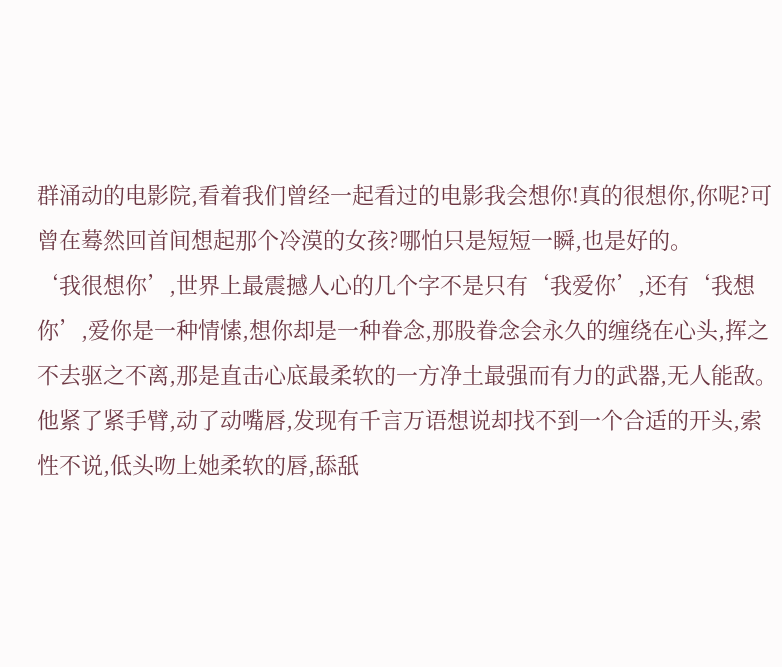群涌动的电影院,看着我们曾经一起看过的电影我会想你!真的很想你,你呢?可曾在蓦然回首间想起那个冷漠的女孩?哪怕只是短短一瞬,也是好的。
‘我很想你’,世界上最震撼人心的几个字不是只有‘我爱你’,还有‘我想你’,爱你是一种情愫,想你却是一种眷念,那股眷念会永久的缠绕在心头,挥之不去驱之不离,那是直击心底最柔软的一方净土最强而有力的武器,无人能敌。
他紧了紧手臂,动了动嘴唇,发现有千言万语想说却找不到一个合适的开头,索性不说,低头吻上她柔软的唇,舔舐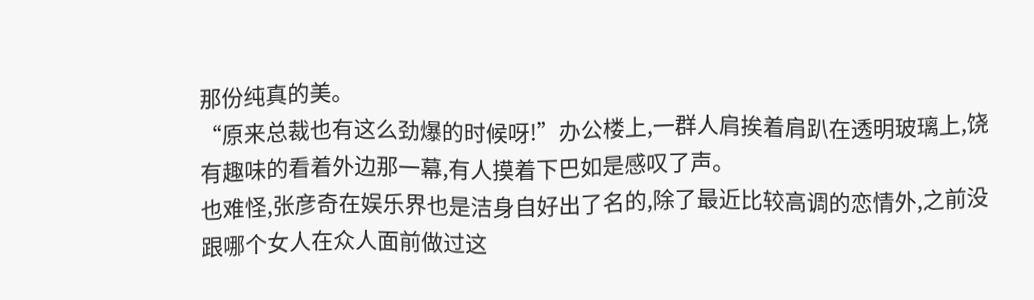那份纯真的美。
“原来总裁也有这么劲爆的时候呀!”办公楼上,一群人肩挨着肩趴在透明玻璃上,饶有趣味的看着外边那一幕,有人摸着下巴如是感叹了声。
也难怪,张彦奇在娱乐界也是洁身自好出了名的,除了最近比较高调的恋情外,之前没跟哪个女人在众人面前做过这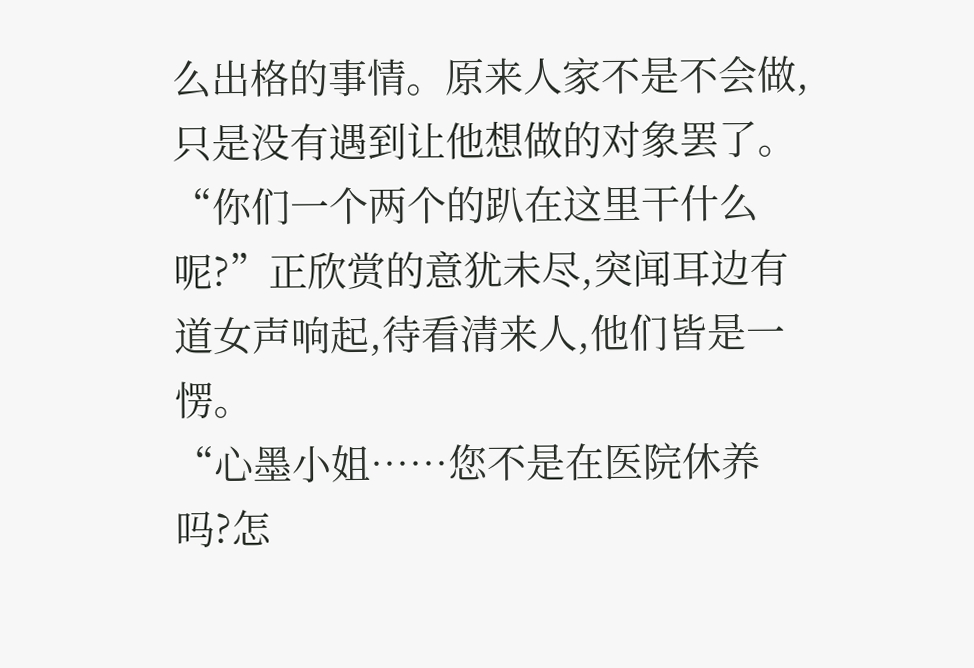么出格的事情。原来人家不是不会做,只是没有遇到让他想做的对象罢了。
“你们一个两个的趴在这里干什么呢?”正欣赏的意犹未尽,突闻耳边有道女声响起,待看清来人,他们皆是一愣。
“心墨小姐……您不是在医院休养吗?怎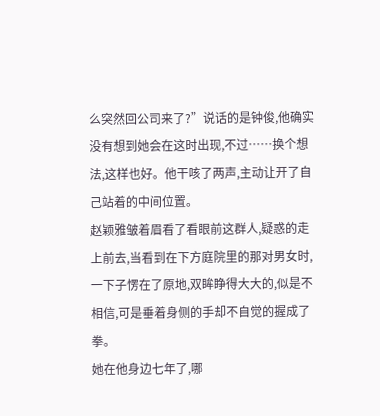么突然回公司来了?”说话的是钟俊,他确实没有想到她会在这时出现,不过……换个想法,这样也好。他干咳了两声,主动让开了自己站着的中间位置。
赵颖雅皱着眉看了看眼前这群人,疑惑的走上前去,当看到在下方庭院里的那对男女时,一下子愣在了原地,双眸睁得大大的,似是不相信,可是垂着身侧的手却不自觉的握成了拳。
她在他身边七年了,哪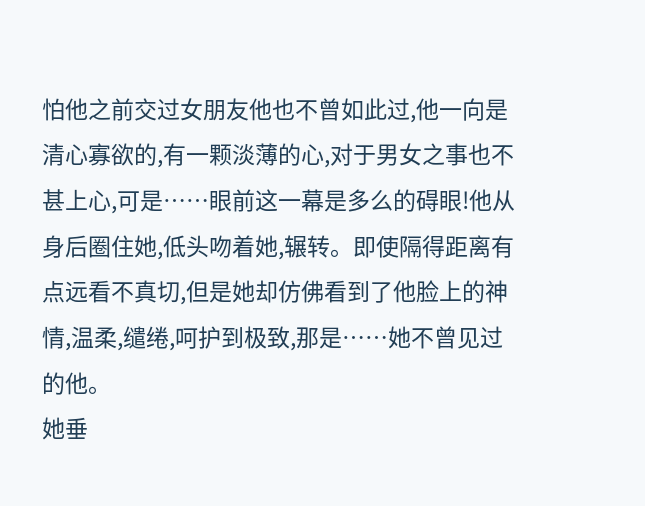怕他之前交过女朋友他也不曾如此过,他一向是清心寡欲的,有一颗淡薄的心,对于男女之事也不甚上心,可是……眼前这一幕是多么的碍眼!他从身后圈住她,低头吻着她,辗转。即使隔得距离有点远看不真切,但是她却仿佛看到了他脸上的神情,温柔,缱绻,呵护到极致,那是……她不曾见过的他。
她垂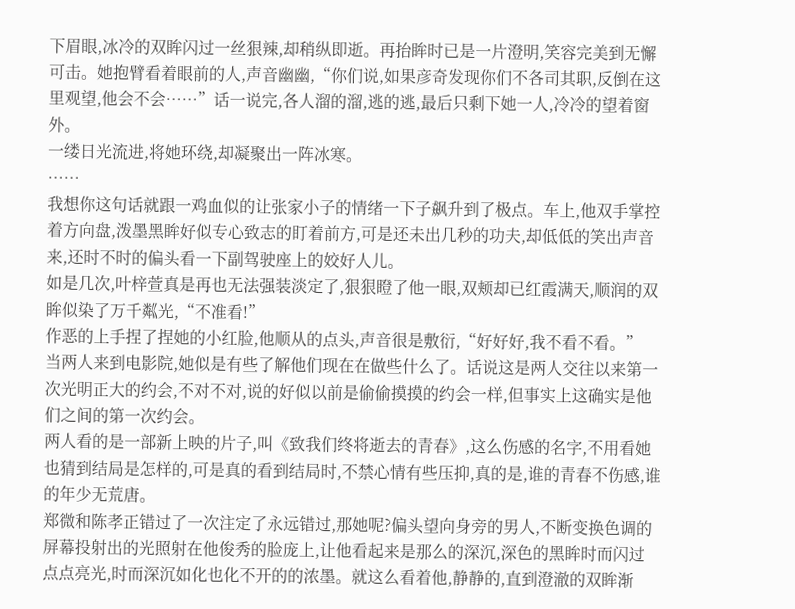下眉眼,冰冷的双眸闪过一丝狠辣,却稍纵即逝。再抬眸时已是一片澄明,笑容完美到无懈可击。她抱臂看着眼前的人,声音幽幽,“你们说,如果彦奇发现你们不各司其职,反倒在这里观望,他会不会……”话一说完,各人溜的溜,逃的逃,最后只剩下她一人,冷冷的望着窗外。
一缕日光流进,将她环绕,却凝聚出一阵冰寒。
……
我想你这句话就跟一鸡血似的让张家小子的情绪一下子飙升到了极点。车上,他双手掌控着方向盘,泼墨黑眸好似专心致志的盯着前方,可是还未出几秒的功夫,却低低的笑出声音来,还时不时的偏头看一下副驾驶座上的姣好人儿。
如是几次,叶梓萱真是再也无法强装淡定了,狠狠瞪了他一眼,双颊却已红霞满天,顺润的双眸似染了万千粼光,“不准看!”
作恶的上手捏了捏她的小红脸,他顺从的点头,声音很是敷衍,“好好好,我不看不看。”
当两人来到电影院,她似是有些了解他们现在在做些什么了。话说这是两人交往以来第一次光明正大的约会,不对不对,说的好似以前是偷偷摸摸的约会一样,但事实上这确实是他们之间的第一次约会。
两人看的是一部新上映的片子,叫《致我们终将逝去的青春》,这么伤感的名字,不用看她也猜到结局是怎样的,可是真的看到结局时,不禁心情有些压抑,真的是,谁的青春不伤感,谁的年少无荒唐。
郑微和陈孝正错过了一次注定了永远错过,那她呢?偏头望向身旁的男人,不断变换色调的屏幕投射出的光照射在他俊秀的脸庞上,让他看起来是那么的深沉,深色的黑眸时而闪过点点亮光,时而深沉如化也化不开的的浓墨。就这么看着他,静静的,直到澄澈的双眸渐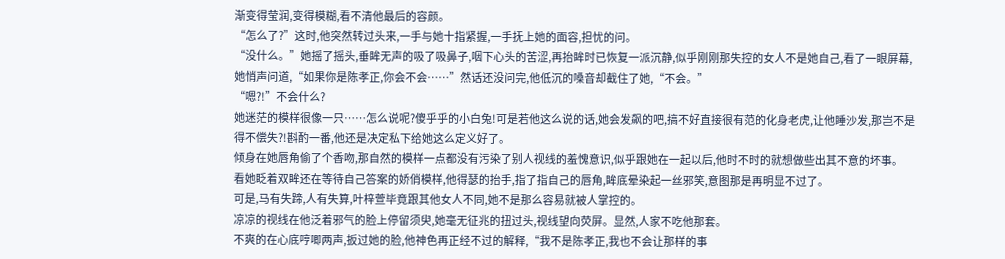渐变得莹润,变得模糊,看不清他最后的容颜。
“怎么了?”这时,他突然转过头来,一手与她十指紧握,一手抚上她的面容,担忧的问。
“没什么。”她摇了摇头,垂眸无声的吸了吸鼻子,咽下心头的苦涩,再抬眸时已恢复一派沉静,似乎刚刚那失控的女人不是她自己,看了一眼屏幕,她悄声问道,“如果你是陈孝正,你会不会……”然话还没问完,他低沉的嗓音却截住了她,“不会。”
“嗯?!”不会什么?
她迷茫的模样很像一只……怎么说呢?傻乎乎的小白兔!可是若他这么说的话,她会发飙的吧,搞不好直接很有范的化身老虎,让他睡沙发,那岂不是得不偿失?!斟酌一番,他还是决定私下给她这么定义好了。
倾身在她唇角偷了个香吻,那自然的模样一点都没有污染了别人视线的羞愧意识,似乎跟她在一起以后,他时不时的就想做些出其不意的坏事。
看她眨着双眸还在等待自己答案的娇俏模样,他得瑟的抬手,指了指自己的唇角,眸底晕染起一丝邪笑,意图那是再明显不过了。
可是,马有失蹄,人有失算,叶梓萱毕竟跟其他女人不同,她不是那么容易就被人掌控的。
凉凉的视线在他泛着邪气的脸上停留须臾,她毫无征兆的扭过头,视线望向荧屏。显然,人家不吃他那套。
不爽的在心底哼唧两声,扳过她的脸,他神色再正经不过的解释,“我不是陈孝正,我也不会让那样的事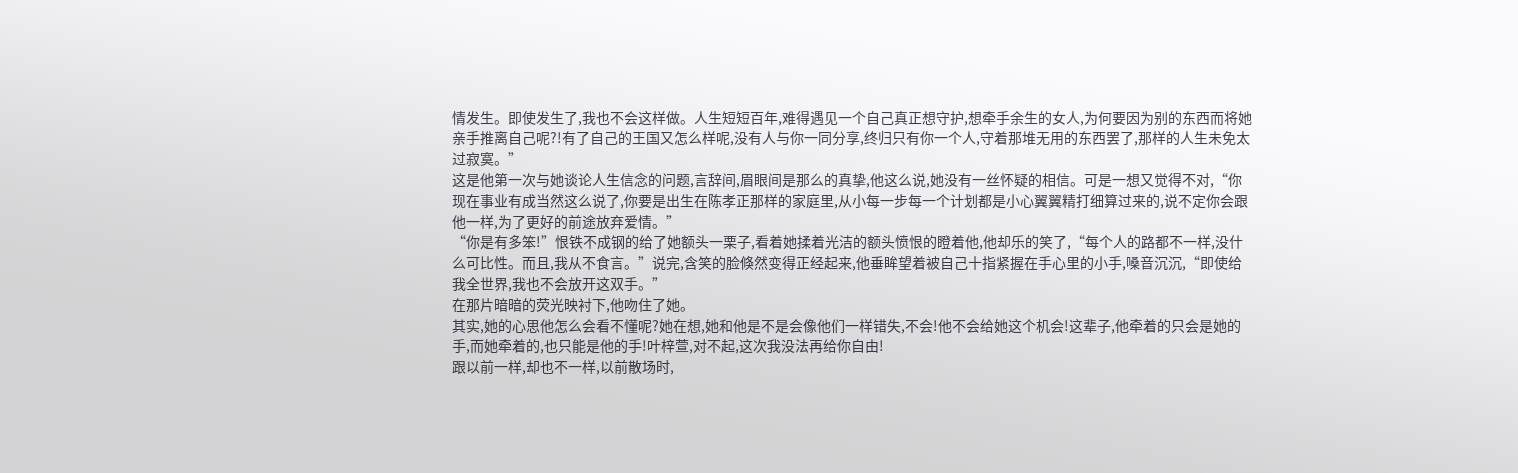情发生。即使发生了,我也不会这样做。人生短短百年,难得遇见一个自己真正想守护,想牵手余生的女人,为何要因为别的东西而将她亲手推离自己呢?!有了自己的王国又怎么样呢,没有人与你一同分享,终归只有你一个人,守着那堆无用的东西罢了,那样的人生未免太过寂寞。”
这是他第一次与她谈论人生信念的问题,言辞间,眉眼间是那么的真挚,他这么说,她没有一丝怀疑的相信。可是一想又觉得不对,“你现在事业有成当然这么说了,你要是出生在陈孝正那样的家庭里,从小每一步每一个计划都是小心翼翼精打细算过来的,说不定你会跟他一样,为了更好的前途放弃爱情。”
“你是有多笨!”恨铁不成钢的给了她额头一栗子,看着她揉着光洁的额头愤恨的瞪着他,他却乐的笑了,“每个人的路都不一样,没什么可比性。而且,我从不食言。”说完,含笑的脸倏然变得正经起来,他垂眸望着被自己十指紧握在手心里的小手,嗓音沉沉,“即使给我全世界,我也不会放开这双手。”
在那片暗暗的荧光映衬下,他吻住了她。
其实,她的心思他怎么会看不懂呢?她在想,她和他是不是会像他们一样错失,不会!他不会给她这个机会!这辈子,他牵着的只会是她的手,而她牵着的,也只能是他的手!叶梓萱,对不起,这次我没法再给你自由!
跟以前一样,却也不一样,以前散场时,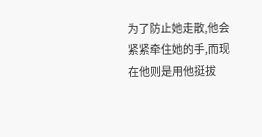为了防止她走散,他会紧紧牵住她的手,而现在他则是用他挺拔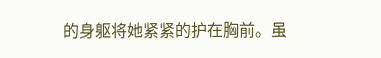的身躯将她紧紧的护在胸前。虽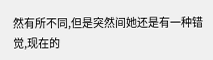然有所不同,但是突然间她还是有一种错觉,现在的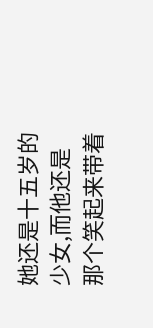她还是十五岁的少女,而他还是那个笑起来带着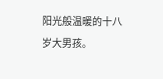阳光般温暖的十八岁大男孩。